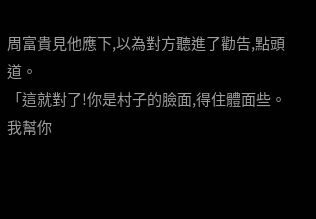周富貴見他應下,以為對方聽進了勸告,點頭道。
「這就對了!你是村子的臉面,得住體面些。
我幫你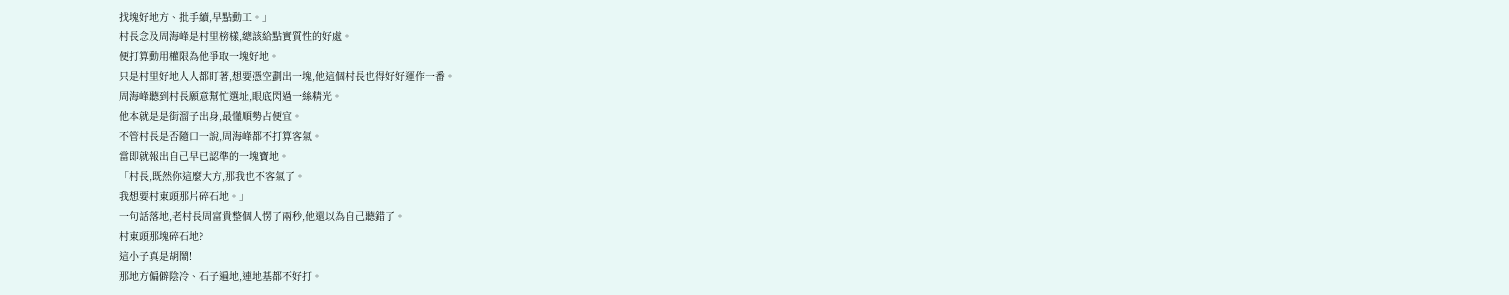找塊好地方、批手續,早點動工。」
村長念及周海峰是村里榜樣,總該給點實質性的好處。
便打算動用權限為他爭取一塊好地。
只是村里好地人人都盯著,想要憑空劃出一塊,他這個村長也得好好運作一番。
周海峰聽到村長願意幫忙選址,眼底閃過一絲精光。
他本就是是街溜子出身,最懂順勢占便宜。
不管村長是否隨口一說,周海峰都不打算客氣。
當即就報出自己早已認準的一塊寶地。
「村長,既然你這麼大方,那我也不客氣了。
我想要村東頭那片碎石地。」
一句話落地,老村長周富貴整個人愣了兩秒,他還以為自己聽錯了。
村東頭那塊碎石地?
這小子真是胡鬧!
那地方偏僻陰冷、石子遍地,連地基都不好打。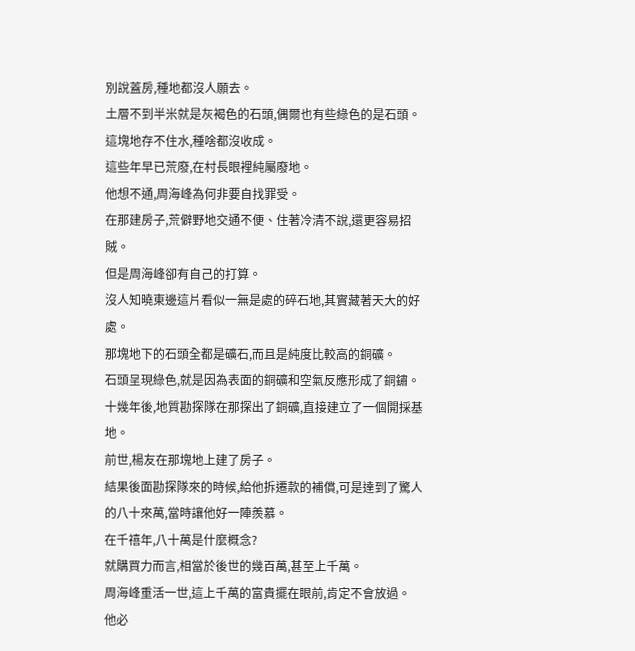別說蓋房,種地都沒人願去。
土層不到半米就是灰褐色的石頭,偶爾也有些綠色的是石頭。
這塊地存不住水,種啥都沒收成。
這些年早已荒廢,在村長眼裡純屬廢地。
他想不通,周海峰為何非要自找罪受。
在那建房子,荒僻野地交通不便、住著冷清不說,還更容易招賊。
但是周海峰卻有自己的打算。
沒人知曉東邊這片看似一無是處的碎石地,其實藏著天大的好處。
那塊地下的石頭全都是礦石,而且是純度比較高的銅礦。
石頭呈現綠色,就是因為表面的銅礦和空氣反應形成了銅鏽。
十幾年後,地質勘探隊在那探出了銅礦,直接建立了一個開採基地。
前世,楊友在那塊地上建了房子。
結果後面勘探隊來的時候,給他拆遷款的補償,可是達到了驚人的八十來萬,當時讓他好一陣羨慕。
在千禧年,八十萬是什麼概念?
就購買力而言,相當於後世的幾百萬,甚至上千萬。
周海峰重活一世,這上千萬的富貴擺在眼前,肯定不會放過。
他必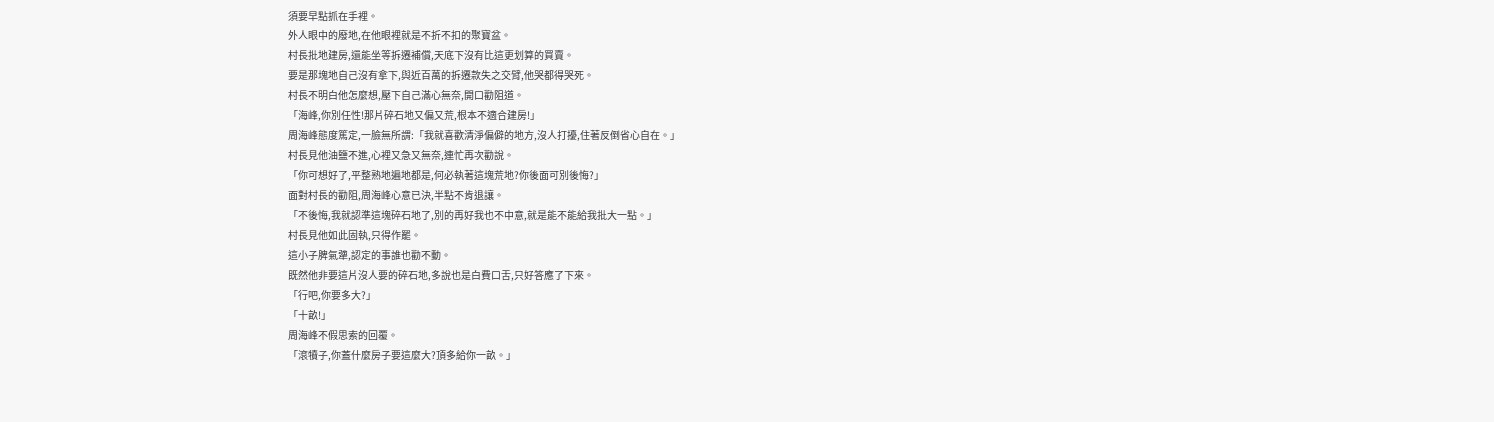須要早點抓在手裡。
外人眼中的廢地,在他眼裡就是不折不扣的聚寶盆。
村長批地建房,還能坐等拆遷補償,天底下沒有比這更划算的買賣。
要是那塊地自己沒有拿下,與近百萬的拆遷款失之交臂,他哭都得哭死。
村長不明白他怎麼想,壓下自己滿心無奈,開口勸阻道。
「海峰,你別任性!那片碎石地又偏又荒,根本不適合建房!」
周海峰態度篤定,一臉無所謂:「我就喜歡清淨偏僻的地方,沒人打擾,住著反倒省心自在。」
村長見他油鹽不進,心裡又急又無奈,連忙再次勸說。
「你可想好了,平整熟地遍地都是,何必執著這塊荒地?你後面可別後悔?」
面對村長的勸阻,周海峰心意已決,半點不肯退讓。
「不後悔,我就認準這塊碎石地了,別的再好我也不中意,就是能不能給我批大一點。」
村長見他如此固執,只得作罷。
這小子脾氣犟,認定的事誰也勸不動。
既然他非要這片沒人要的碎石地,多說也是白費口舌,只好答應了下來。
「行吧,你要多大?」
「十畝!」
周海峰不假思索的回覆。
「滾犢子,你蓋什麼房子要這麼大?頂多給你一畝。」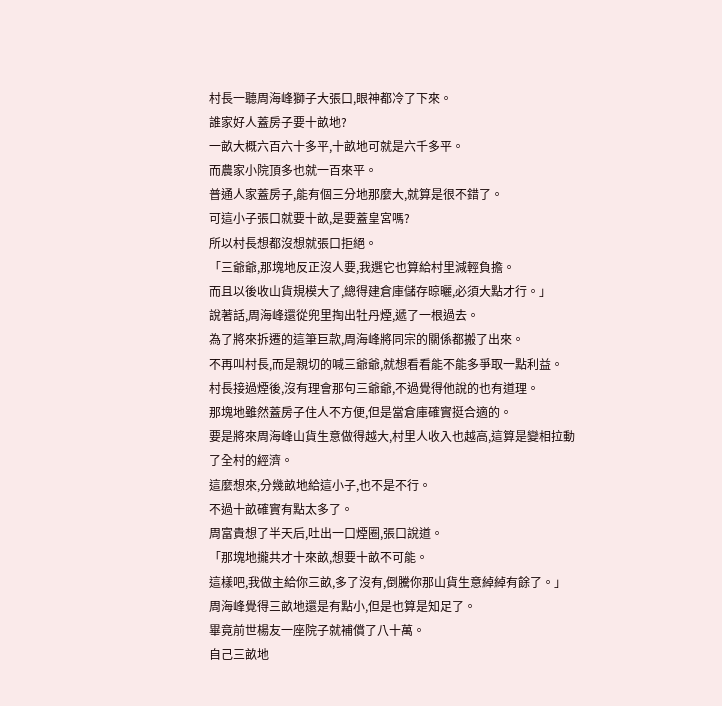村長一聽周海峰獅子大張口,眼神都冷了下來。
誰家好人蓋房子要十畝地?
一畝大概六百六十多平,十畝地可就是六千多平。
而農家小院頂多也就一百來平。
普通人家蓋房子,能有個三分地那麼大,就算是很不錯了。
可這小子張口就要十畝,是要蓋皇宮嗎?
所以村長想都沒想就張口拒絕。
「三爺爺,那塊地反正沒人要,我選它也算給村里減輕負擔。
而且以後收山貨規模大了,總得建倉庫儲存晾曬,必須大點才行。」
說著話,周海峰還從兜里掏出牡丹煙,遞了一根過去。
為了將來拆遷的這筆巨款,周海峰將同宗的關係都搬了出來。
不再叫村長,而是親切的喊三爺爺,就想看看能不能多爭取一點利益。
村長接過煙後,沒有理會那句三爺爺,不過覺得他說的也有道理。
那塊地雖然蓋房子住人不方便,但是當倉庫確實挺合適的。
要是將來周海峰山貨生意做得越大,村里人收入也越高,這算是變相拉動了全村的經濟。
這麼想來,分幾畝地給這小子,也不是不行。
不過十畝確實有點太多了。
周富貴想了半天后,吐出一口煙圈,張口說道。
「那塊地攏共才十來畝,想要十畝不可能。
這樣吧,我做主給你三畝,多了沒有,倒騰你那山貨生意綽綽有餘了。」
周海峰覺得三畝地還是有點小,但是也算是知足了。
畢竟前世楊友一座院子就補償了八十萬。
自己三畝地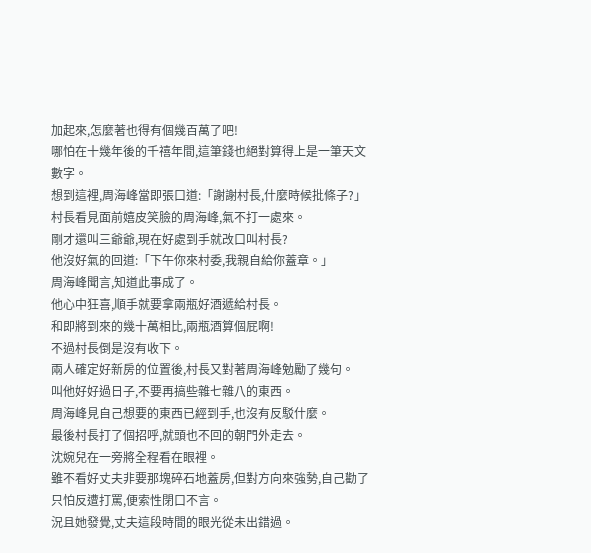加起來,怎麼著也得有個幾百萬了吧!
哪怕在十幾年後的千禧年間,這筆錢也絕對算得上是一筆天文數字。
想到這裡,周海峰當即張口道:「謝謝村長,什麼時候批條子?」
村長看見面前嬉皮笑臉的周海峰,氣不打一處來。
剛才還叫三爺爺,現在好處到手就改口叫村長?
他沒好氣的回道:「下午你來村委,我親自給你蓋章。」
周海峰聞言,知道此事成了。
他心中狂喜,順手就要拿兩瓶好酒遞給村長。
和即將到來的幾十萬相比,兩瓶酒算個屁啊!
不過村長倒是沒有收下。
兩人確定好新房的位置後,村長又對著周海峰勉勵了幾句。
叫他好好過日子,不要再搞些雜七雜八的東西。
周海峰見自己想要的東西已經到手,也沒有反駁什麼。
最後村長打了個招呼,就頭也不回的朝門外走去。
沈婉兒在一旁將全程看在眼裡。
雖不看好丈夫非要那塊碎石地蓋房,但對方向來強勢,自己勸了只怕反遭打罵,便索性閉口不言。
況且她發覺,丈夫這段時間的眼光從未出錯過。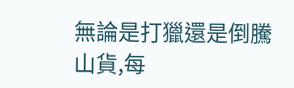無論是打獵還是倒騰山貨,每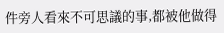件旁人看來不可思議的事,都被他做得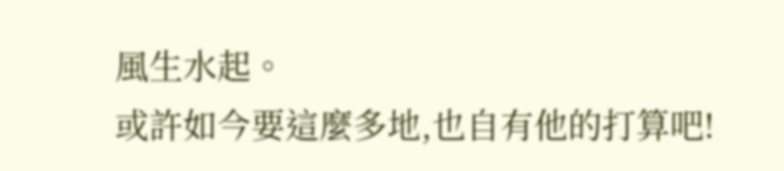風生水起。
或許如今要這麼多地,也自有他的打算吧!